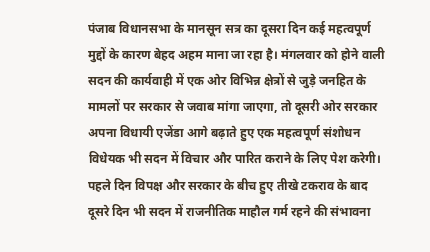पंजाब विधानसभा के मानसून सत्र का दूसरा दिन कई महत्वपूर्ण मुद्दों के कारण बेहद अहम माना जा रहा है। मंगलवार को होने वाली सदन की कार्यवाही में एक ओर विभिन्न क्षेत्रों से जुड़े जनहित के मामलों पर सरकार से जवाब मांगा जाएगा, तो दूसरी ओर सरकार अपना विधायी एजेंडा आगे बढ़ाते हुए एक महत्वपूर्ण संशोधन विधेयक भी सदन में विचार और पारित कराने के लिए पेश करेगी। पहले दिन विपक्ष और सरकार के बीच हुए तीखे टकराव के बाद दूसरे दिन भी सदन में राजनीतिक माहौल गर्म रहने की संभावना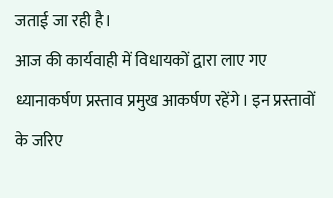जताई जा रही है।
आज की कार्यवाही में विधायकों द्वारा लाए गए ध्यानाकर्षण प्रस्ताव प्रमुख आकर्षण रहेंगे। इन प्रस्तावों के जरिए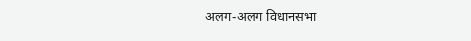अलग-अलग विधानसभा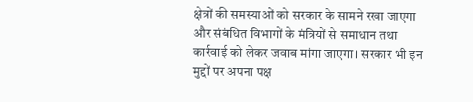क्षेत्रों की समस्याओं को सरकार के सामने रखा जाएगा और संबंधित विभागों के मंत्रियों से समाधान तथा कार्रवाई को लेकर जवाब मांगा जाएगा। सरकार भी इन मुद्दों पर अपना पक्ष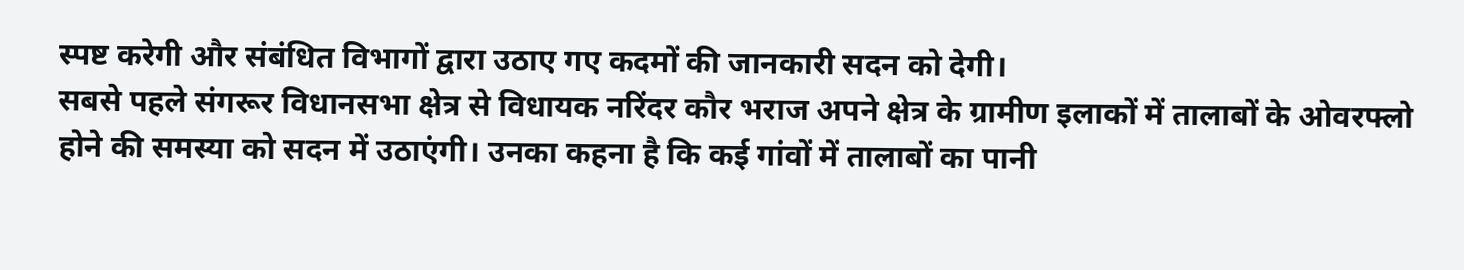स्पष्ट करेगी और संबंधित विभागों द्वारा उठाए गए कदमों की जानकारी सदन को देगी।
सबसे पहले संगरूर विधानसभा क्षेत्र से विधायक नरिंदर कौर भराज अपने क्षेत्र के ग्रामीण इलाकों में तालाबों के ओवरफ्लो होने की समस्या को सदन में उठाएंगी। उनका कहना है कि कई गांवों में तालाबों का पानी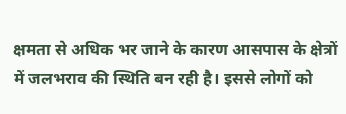क्षमता से अधिक भर जाने के कारण आसपास के क्षेत्रों में जलभराव की स्थिति बन रही है। इससे लोगों को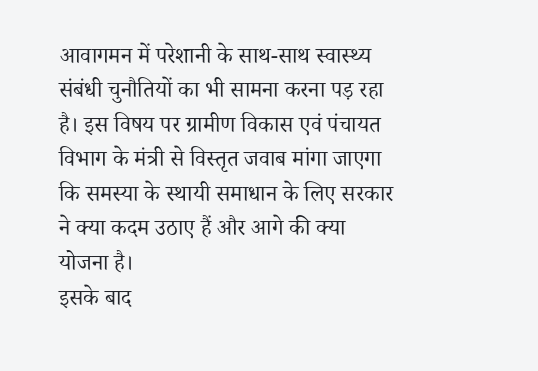आवागमन में परेशानी के साथ-साथ स्वास्थ्य संबंधी चुनौतियों का भी सामना करना पड़ रहा है। इस विषय पर ग्रामीण विकास एवं पंचायत विभाग के मंत्री से विस्तृत जवाब मांगा जाएगा कि समस्या के स्थायी समाधान के लिए सरकार ने क्या कदम उठाए हैं और आगे की क्या योजना है।
इसके बाद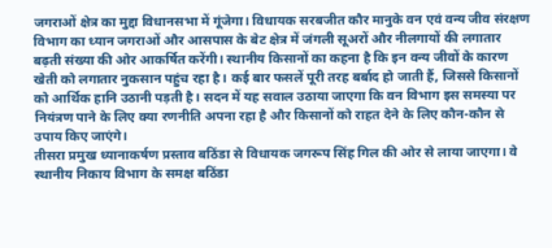जगराओं क्षेत्र का मुद्दा विधानसभा में गूंजेगा। विधायक सरबजीत कौर मानुके वन एवं वन्य जीव संरक्षण विभाग का ध्यान जगराओं और आसपास के बेट क्षेत्र में जंगली सूअरों और नीलगायों की लगातार बढ़ती संख्या की ओर आकर्षित करेंगी। स्थानीय किसानों का कहना है कि इन वन्य जीवों के कारण खेती को लगातार नुकसान पहुंच रहा है। कई बार फसलें पूरी तरह बर्बाद हो जाती हैं, जिससे किसानों को आर्थिक हानि उठानी पड़ती है। सदन में यह सवाल उठाया जाएगा कि वन विभाग इस समस्या पर नियंत्रण पाने के लिए क्या रणनीति अपना रहा है और किसानों को राहत देने के लिए कौन-कौन से उपाय किए जाएंगे।
तीसरा प्रमुख ध्यानाकर्षण प्रस्ताव बठिंडा से विधायक जगरूप सिंह गिल की ओर से लाया जाएगा। वे स्थानीय निकाय विभाग के समक्ष बठिंडा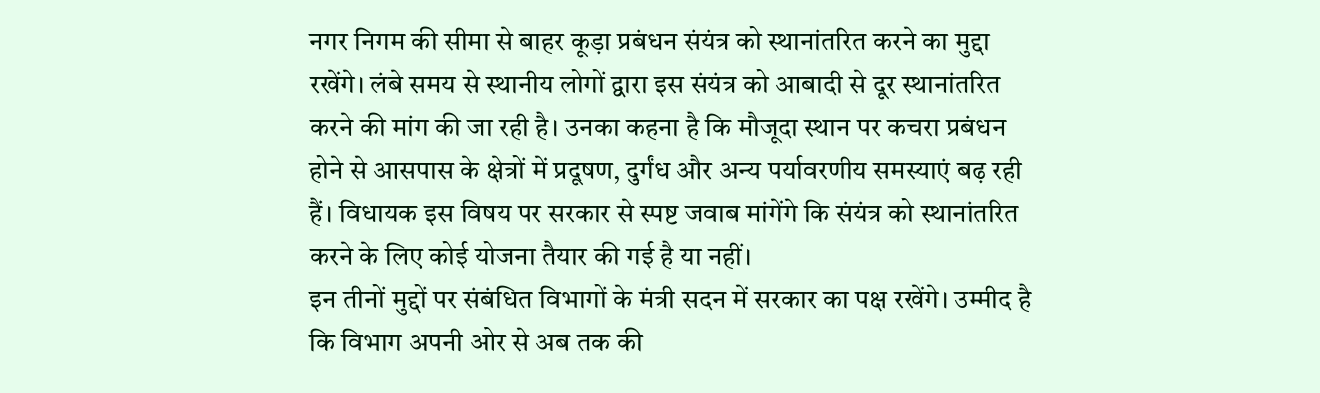नगर निगम की सीमा से बाहर कूड़ा प्रबंधन संयंत्र को स्थानांतरित करने का मुद्दा रखेंगे। लंबे समय से स्थानीय लोगों द्वारा इस संयंत्र को आबादी से दूर स्थानांतरित करने की मांग की जा रही है। उनका कहना है कि मौजूदा स्थान पर कचरा प्रबंधन होने से आसपास के क्षेत्रों में प्रदूषण, दुर्गंध और अन्य पर्यावरणीय समस्याएं बढ़ रही हैं। विधायक इस विषय पर सरकार से स्पष्ट जवाब मांगेंगे कि संयंत्र को स्थानांतरित करने के लिए कोई योजना तैयार की गई है या नहीं।
इन तीनों मुद्दों पर संबंधित विभागों के मंत्री सदन में सरकार का पक्ष रखेंगे। उम्मीद है कि विभाग अपनी ओर से अब तक की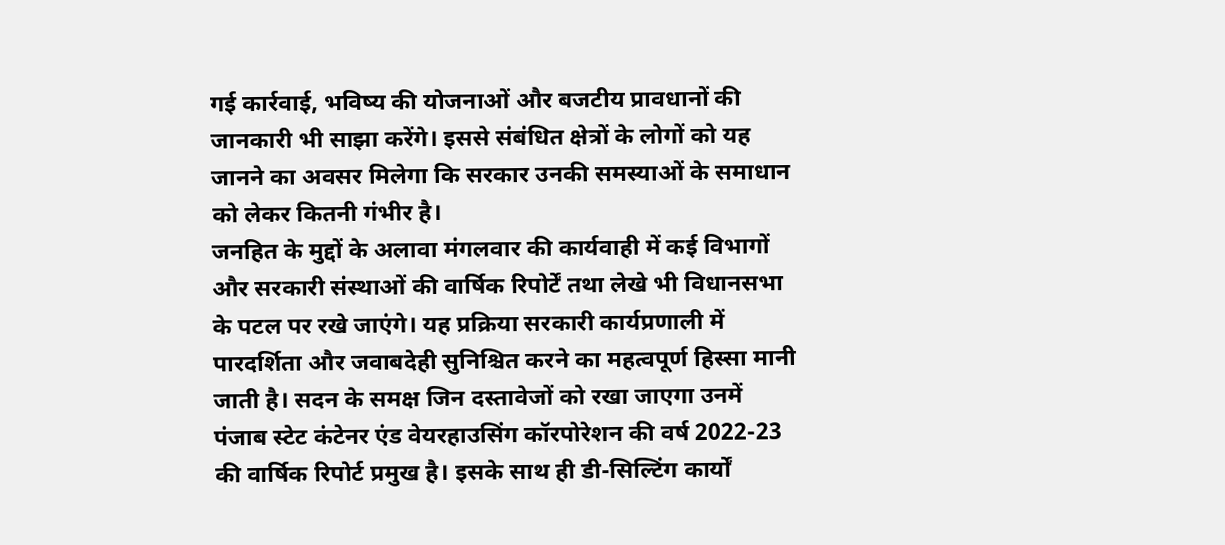गई कार्रवाई, भविष्य की योजनाओं और बजटीय प्रावधानों की जानकारी भी साझा करेंगे। इससे संबंधित क्षेत्रों के लोगों को यह जानने का अवसर मिलेगा कि सरकार उनकी समस्याओं के समाधान को लेकर कितनी गंभीर है।
जनहित के मुद्दों के अलावा मंगलवार की कार्यवाही में कई विभागों और सरकारी संस्थाओं की वार्षिक रिपोर्टें तथा लेखे भी विधानसभा के पटल पर रखे जाएंगे। यह प्रक्रिया सरकारी कार्यप्रणाली में पारदर्शिता और जवाबदेही सुनिश्चित करने का महत्वपूर्ण हिस्सा मानी जाती है। सदन के समक्ष जिन दस्तावेजों को रखा जाएगा उनमें पंजाब स्टेट कंटेनर एंड वेयरहाउसिंग कॉरपोरेशन की वर्ष 2022-23 की वार्षिक रिपोर्ट प्रमुख है। इसके साथ ही डी-सिल्टिंग कार्यों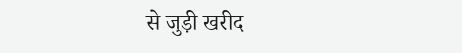से जुड़ी खरीद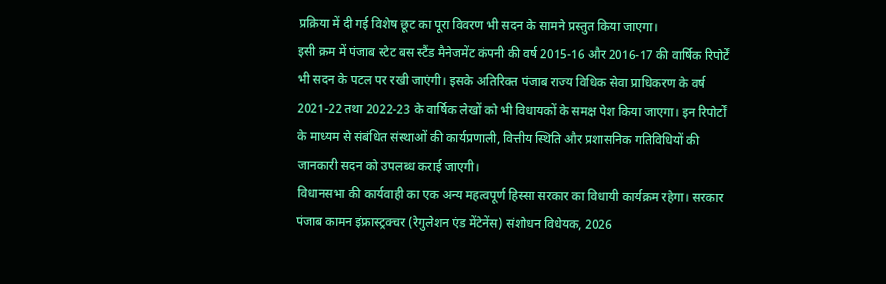प्रक्रिया में दी गई विशेष छूट का पूरा विवरण भी सदन के सामने प्रस्तुत किया जाएगा।
इसी क्रम में पंजाब स्टेट बस स्टैंड मैनेजमेंट कंपनी की वर्ष 2015-16 और 2016-17 की वार्षिक रिपोर्टें भी सदन के पटल पर रखी जाएंगी। इसके अतिरिक्त पंजाब राज्य विधिक सेवा प्राधिकरण के वर्ष 2021-22 तथा 2022-23 के वार्षिक लेखों को भी विधायकों के समक्ष पेश किया जाएगा। इन रिपोर्टों के माध्यम से संबंधित संस्थाओं की कार्यप्रणाली, वित्तीय स्थिति और प्रशासनिक गतिविधियों की जानकारी सदन को उपलब्ध कराई जाएगी।
विधानसभा की कार्यवाही का एक अन्य महत्वपूर्ण हिस्सा सरकार का विधायी कार्यक्रम रहेगा। सरकार पंजाब कामन इंफ्रास्ट्रक्चर (रेगुलेशन एंड मेंटेनेंस) संशोधन विधेयक, 2026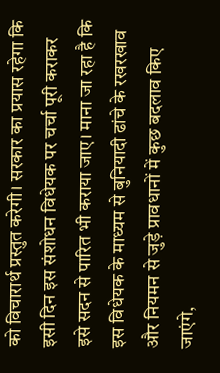को विचारार्थ प्रस्तुत करेगी। सरकार का प्रयास रहेगा कि इसी दिन इस संशोधन विधेयक पर चर्चा पूरी कराकर इसे सदन से पारित भी कराया जाए। माना जा रहा है कि इस विधेयक के माध्यम से बुनियादी ढांचे के रखरखाव और नियमन से जुड़े प्रावधानों में कुछ बदलाव किए जाएंगे,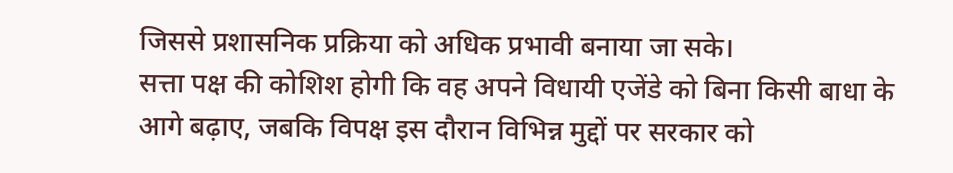जिससे प्रशासनिक प्रक्रिया को अधिक प्रभावी बनाया जा सके।
सत्ता पक्ष की कोशिश होगी कि वह अपने विधायी एजेंडे को बिना किसी बाधा के आगे बढ़ाए, जबकि विपक्ष इस दौरान विभिन्न मुद्दों पर सरकार को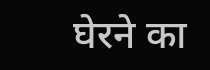घेरने का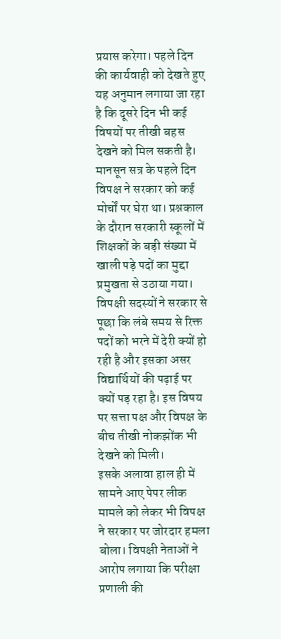प्रयास करेगा। पहले दिन की कार्यवाही को देखते हुए यह अनुमान लगाया जा रहा है कि दूसरे दिन भी कई विषयों पर तीखी बहस देखने को मिल सकती है।
मानसून सत्र के पहले दिन विपक्ष ने सरकार को कई मोर्चों पर घेरा था। प्रश्नकाल के दौरान सरकारी स्कूलों में शिक्षकों के बड़ी संख्या में खाली पड़े पदों का मुद्दा प्रमुखता से उठाया गया। विपक्षी सदस्यों ने सरकार से पूछा कि लंबे समय से रिक्त पदों को भरने में देरी क्यों हो रही है और इसका असर विद्यार्थियों की पढ़ाई पर क्यों पड़ रहा है। इस विषय पर सत्ता पक्ष और विपक्ष के बीच तीखी नोकझोंक भी देखने को मिली।
इसके अलावा हाल ही में सामने आए पेपर लीक मामले को लेकर भी विपक्ष ने सरकार पर जोरदार हमला बोला। विपक्षी नेताओं ने आरोप लगाया कि परीक्षा प्रणाली की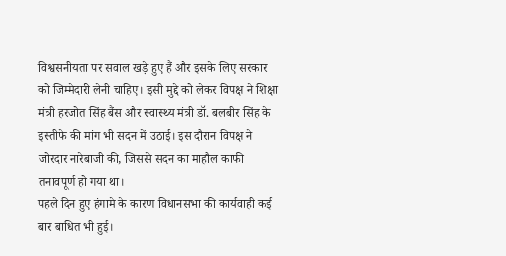विश्वसनीयता पर सवाल खड़े हुए हैं और इसके लिए सरकार को जिम्मेदारी लेनी चाहिए। इसी मुद्दे को लेकर विपक्ष ने शिक्षा मंत्री हरजोत सिंह बैंस और स्वास्थ्य मंत्री डॉ. बलबीर सिंह के इस्तीफे की मांग भी सदन में उठाई। इस दौरान विपक्ष ने जोरदार नारेबाजी की, जिससे सदन का माहौल काफी तनावपूर्ण हो गया था।
पहले दिन हुए हंगामे के कारण विधानसभा की कार्यवाही कई बार बाधित भी हुई।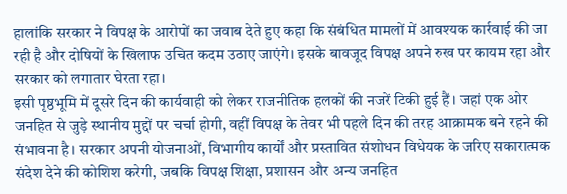हालांकि सरकार ने विपक्ष के आरोपों का जवाब देते हुए कहा कि संबंधित मामलों में आवश्यक कार्रवाई की जा रही है और दोषियों के खिलाफ उचित कदम उठाए जाएंगे। इसके बावजूद विपक्ष अपने रुख पर कायम रहा और सरकार को लगातार घेरता रहा।
इसी पृष्ठभूमि में दूसरे दिन की कार्यवाही को लेकर राजनीतिक हलकों की नजरें टिकी हुई हैं। जहां एक ओर जनहित से जुड़े स्थानीय मुद्दों पर चर्चा होगी, वहीं विपक्ष के तेवर भी पहले दिन की तरह आक्रामक बने रहने की संभावना है। सरकार अपनी योजनाओं, विभागीय कार्यों और प्रस्तावित संशोधन विधेयक के जरिए सकारात्मक संदेश देने की कोशिश करेगी, जबकि विपक्ष शिक्षा, प्रशासन और अन्य जनहित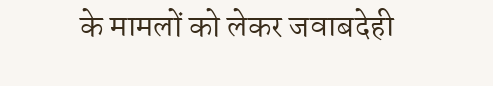के मामलों को लेकर जवाबदेही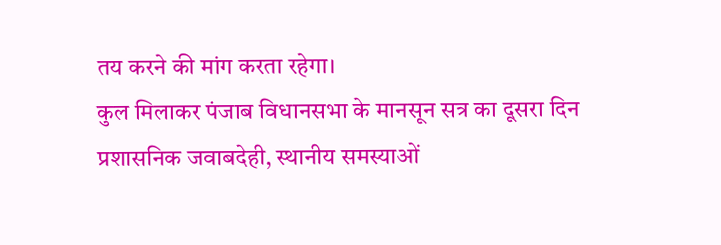तय करने की मांग करता रहेगा।
कुल मिलाकर पंजाब विधानसभा के मानसून सत्र का दूसरा दिन प्रशासनिक जवाबदेही, स्थानीय समस्याओं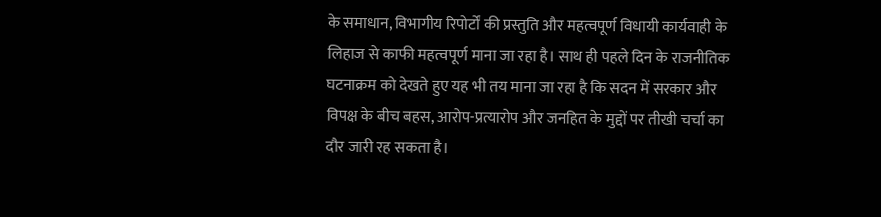के समाधान, विभागीय रिपोर्टों की प्रस्तुति और महत्वपूर्ण विधायी कार्यवाही के लिहाज से काफी महत्वपूर्ण माना जा रहा है। साथ ही पहले दिन के राजनीतिक घटनाक्रम को देखते हुए यह भी तय माना जा रहा है कि सदन में सरकार और विपक्ष के बीच बहस, आरोप-प्रत्यारोप और जनहित के मुद्दों पर तीखी चर्चा का दौर जारी रह सकता है।